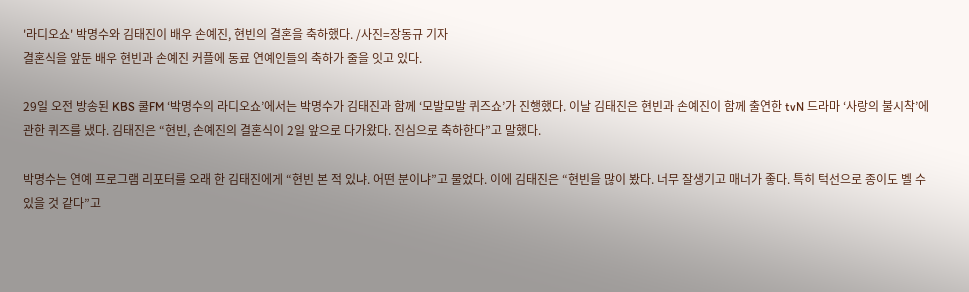'라디오쇼' 박명수와 김태진이 배우 손예진, 현빈의 결혼을 축하했다. /사진=장동규 기자
결혼식을 앞둔 배우 현빈과 손예진 커플에 동료 연예인들의 축하가 줄을 잇고 있다.

29일 오전 방송된 KBS 쿨FM ‘박명수의 라디오쇼’에서는 박명수가 김태진과 함께 ‘모발모발 퀴즈쇼’가 진행했다. 이날 김태진은 현빈과 손예진이 함께 출연한 tvN 드라마 ‘사랑의 불시착’에 관한 퀴즈를 냈다. 김태진은 “현빈, 손예진의 결혼식이 2일 앞으로 다가왔다. 진심으로 축하한다”고 말했다.

박명수는 연예 프로그램 리포터를 오래 한 김태진에게 “현빈 본 적 있냐. 어떤 분이냐”고 물었다. 이에 김태진은 “현빈을 많이 봤다. 너무 잘생기고 매너가 좋다. 특히 턱선으로 종이도 벨 수 있을 것 같다”고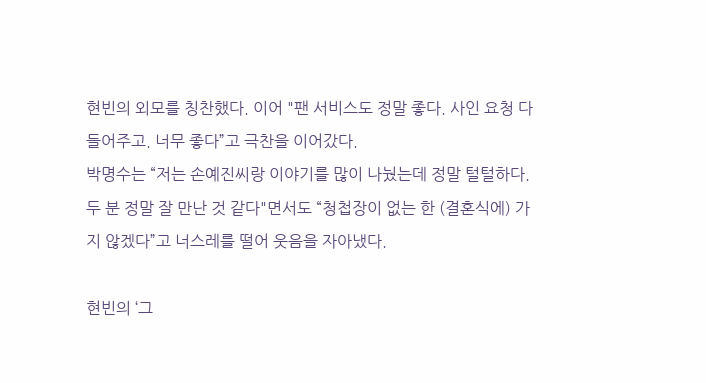현빈의 외모를 칭찬했다. 이어 "팬 서비스도 정말 좋다. 사인 요청 다 들어주고. 너무 좋다”고 극찬을 이어갔다.
박명수는 “저는 손예진씨랑 이야기를 많이 나눴는데 정말 털털하다. 두 분 정말 잘 만난 것 같다"면서도 “청첩장이 없는 한 (결혼식에) 가지 않겠다”고 너스레를 떨어 웃음을 자아냈다.

현빈의 ‘그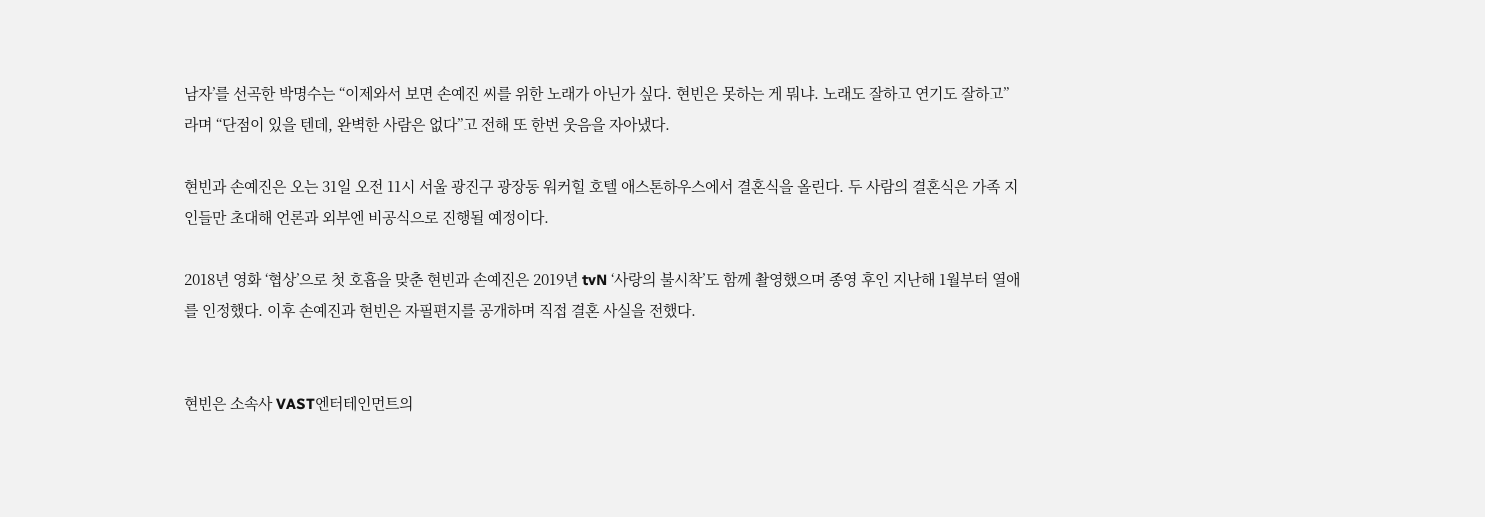남자’를 선곡한 박명수는 “이제와서 보면 손예진 씨를 위한 노래가 아닌가 싶다. 현빈은 못하는 게 뭐냐. 노래도 잘하고 연기도 잘하고”라며 “단점이 있을 텐데, 완벽한 사람은 없다”고 전해 또 한번 웃음을 자아냈다.

현빈과 손예진은 오는 31일 오전 11시 서울 광진구 광장동 워커힐 호텔 애스톤하우스에서 결혼식을 올린다. 두 사람의 결혼식은 가족 지인들만 초대해 언론과 외부엔 비공식으로 진행될 예정이다.

2018년 영화 ‘협상’으로 첫 호흡을 맞춘 현빈과 손예진은 2019년 tvN ‘사랑의 불시착’도 함께 촬영했으며 종영 후인 지난해 1월부터 열애를 인정했다. 이후 손예진과 현빈은 자필편지를 공개하며 직접 결혼 사실을 전했다.


현빈은 소속사 VAST엔터테인먼트의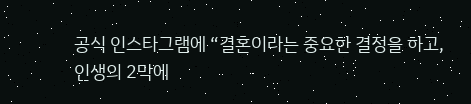공식 인스타그램에 “결혼이라는 중요한 결정을 하고, 인생의 2막에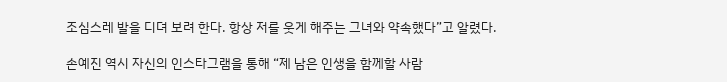조심스레 발을 디뎌 보려 한다. 항상 저를 웃게 해주는 그녀와 약속했다”고 알렸다.

손예진 역시 자신의 인스타그램을 통해 “제 남은 인생을 함께할 사람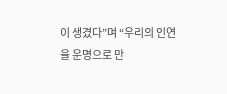이 생겼다”며 “우리의 인연을 운명으로 만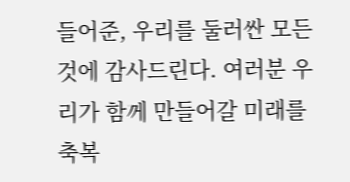들어준, 우리를 둘러싼 모든 것에 감사드린다. 여러분 우리가 함께 만들어갈 미래를 축복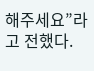해주세요”라고 전했다.